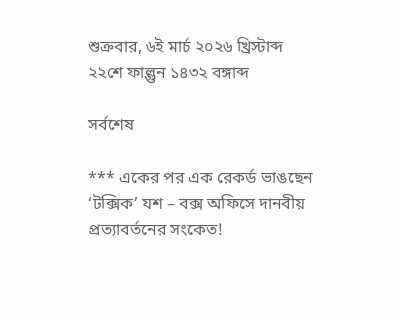শুক্রবার, ৬ই মার্চ ২০২৬ খ্রিস্টাব্দ
২২শে ফাল্গুন ১৪৩২ বঙ্গাব্দ

সর্বশেষ

*** একের পর এক রেকর্ড ভাঙছেন ‘টক্সিক’ যশ – বক্স অফিসে দানবীয় প্রত্যাবর্তনের সংকেত!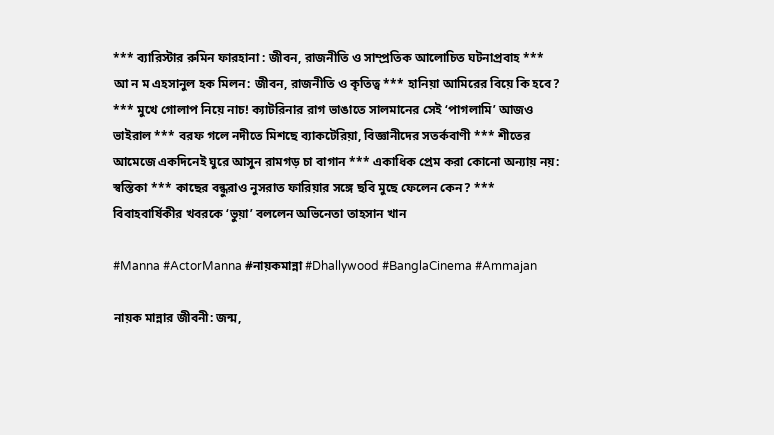*** ব্যারিস্টার রুমিন ফারহানা : জীবন, রাজনীতি ও সাম্প্রতিক আলোচিত ঘটনাপ্রবাহ *** আ ন ম এহসানুল হক মিলন: জীবন, রাজনীতি ও কৃতিত্ব *** হানিয়া আমিরের বিয়ে কি হবে? *** মুখে গোলাপ নিয়ে নাচ! ক্যাটরিনার রাগ ভাঙাতে সালমানের সেই ‘পাগলামি’ আজও ভাইরাল *** বরফ গলে নদীতে মিশছে ব্যাকটেরিয়া, বিজ্ঞানীদের সতর্কবাণী *** শীতের আমেজে একদিনেই ঘুরে আসুন রামগড় চা বাগান *** একাধিক প্রেম করা কোনো অন্যায় নয়: স্বস্তিকা *** কাছের বন্ধুরাও নুসরাত ফারিয়ার সঙ্গে ছবি মুছে ফেলেন কেন? *** বিবাহবার্ষিকীর খবরকে ‘ভুয়া’ বললেন অভিনেতা তাহসান খান

#Manna #ActorManna #নায়কমান্না #Dhallywood #BanglaCinema #Ammajan

নায়ক মান্নার জীবনী: জন্ম,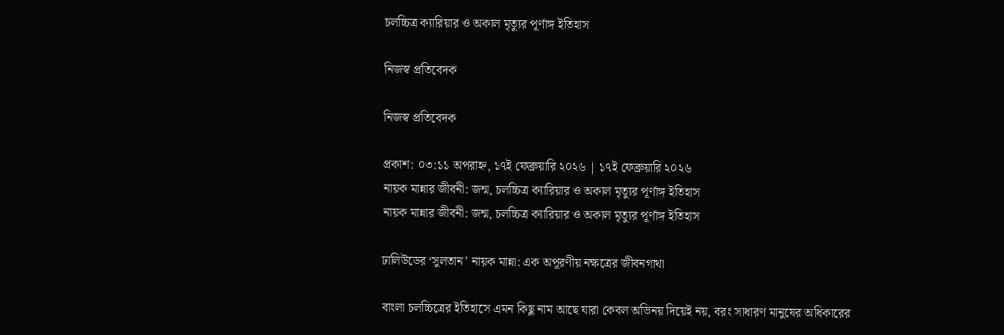চলচ্চিত্র ক্যারিয়ার ও অকাল মৃত্যুর পূর্ণাঙ্গ ইতিহাস

নিজস্ব প্রতিবেদক

নিজস্ব প্রতিবেদক

প্রকাশ: ০৩:১১ অপরাহ্ন, ১৭ই ফেব্রুয়ারি ২০২৬ | ১৭ই ফেব্রুয়ারি ২০২৬
নায়ক মান্নার জীবনী: জন্ম, চলচ্চিত্র ক্যারিয়ার ও অকাল মৃত্যুর পূর্ণাঙ্গ ইতিহাস
নায়ক মান্নার জীবনী: জন্ম, চলচ্চিত্র ক্যারিয়ার ও অকাল মৃত্যুর পূর্ণাঙ্গ ইতিহাস

ঢালিউডের ‘সুলতান’ নায়ক মান্না: এক অপূরণীয় নক্ষত্রের জীবনগাথা

বাংলা চলচ্চিত্রের ইতিহাসে এমন কিছু নাম আছে যারা কেবল অভিনয় দিয়েই নয়, বরং সাধারণ মানুষের অধিকারের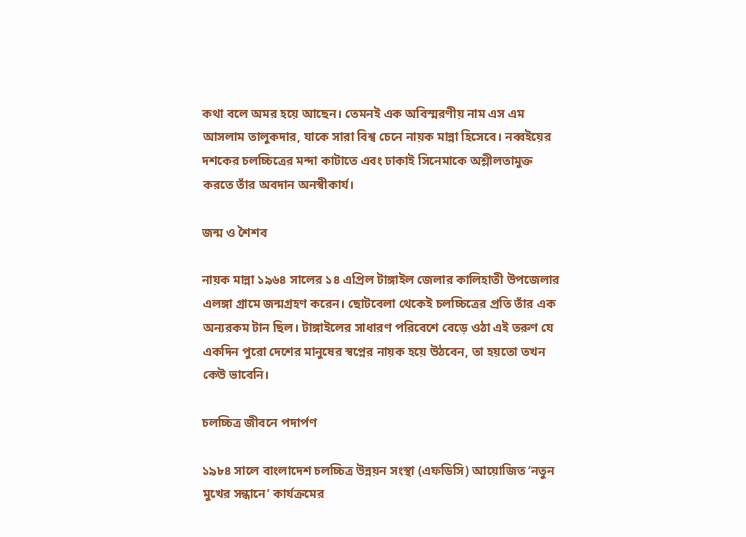কথা বলে অমর হয়ে আছেন। তেমনই এক অবিস্মরণীয় নাম এস এম আসলাম তালুকদার, যাকে সারা বিশ্ব চেনে নায়ক মান্না হিসেবে। নব্বইয়ের দশকের চলচ্চিত্রের মন্দা কাটাতে এবং ঢাকাই সিনেমাকে অশ্লীলতামুক্ত করতে তাঁর অবদান অনস্বীকার্য।

জন্ম ও শৈশব

নায়ক মান্না ১৯৬৪ সালের ১৪ এপ্রিল টাঙ্গাইল জেলার কালিহাতী উপজেলার এলঙ্গা গ্রামে জন্মগ্রহণ করেন। ছোটবেলা থেকেই চলচ্চিত্রের প্রতি তাঁর এক অন্যরকম টান ছিল। টাঙ্গাইলের সাধারণ পরিবেশে বেড়ে ওঠা এই তরুণ যে একদিন পুরো দেশের মানুষের স্বপ্নের নায়ক হয়ে উঠবেন, তা হয়তো তখন কেউ ভাবেনি।

চলচ্চিত্র জীবনে পদার্পণ

১৯৮৪ সালে বাংলাদেশ চলচ্চিত্র উন্নয়ন সংস্থা (এফডিসি) আয়োজিত ‘নতুন মুখের সন্ধানে’ কার্যক্রমের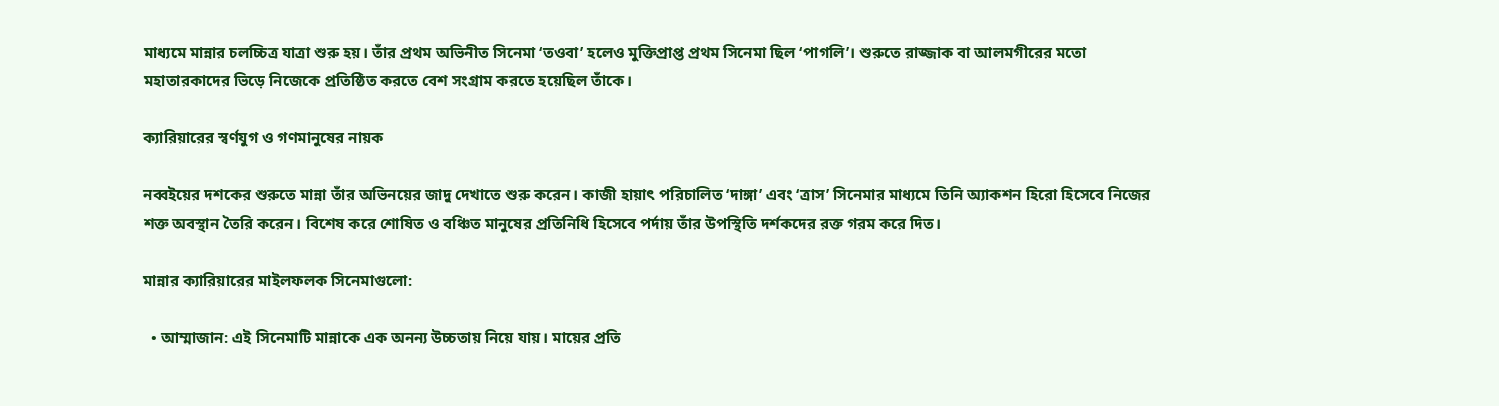মাধ্যমে মান্নার চলচ্চিত্র যাত্রা শুরু হয়। তাঁর প্রথম অভিনীত সিনেমা ‘তওবা’ হলেও মুক্তিপ্রাপ্ত প্রথম সিনেমা ছিল ‘পাগলি’। শুরুতে রাজ্জাক বা আলমগীরের মতো মহাতারকাদের ভিড়ে নিজেকে প্রতিষ্ঠিত করতে বেশ সংগ্রাম করতে হয়েছিল তাঁকে।

ক্যারিয়ারের স্বর্ণযুগ ও গণমানুষের নায়ক

নব্বইয়ের দশকের শুরুতে মান্না তাঁর অভিনয়ের জাদু দেখাতে শুরু করেন। কাজী হায়াৎ পরিচালিত ‘দাঙ্গা’ এবং ‘ত্রাস’ সিনেমার মাধ্যমে তিনি অ্যাকশন হিরো হিসেবে নিজের শক্ত অবস্থান তৈরি করেন। বিশেষ করে শোষিত ও বঞ্চিত মানুষের প্রতিনিধি হিসেবে পর্দায় তাঁর উপস্থিতি দর্শকদের রক্ত গরম করে দিত।

মান্নার ক্যারিয়ারের মাইলফলক সিনেমাগুলো:

  • আম্মাজান: এই সিনেমাটি মান্নাকে এক অনন্য উচ্চতায় নিয়ে যায়। মায়ের প্রতি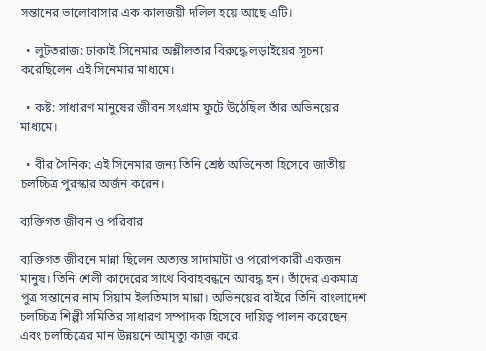সন্তানের ভালোবাসার এক কালজয়ী দলিল হয়ে আছে এটি।

  • লুটতরাজ: ঢাকাই সিনেমার অশ্লীলতার বিরুদ্ধে লড়াইয়ের সূচনা করেছিলেন এই সিনেমার মাধ্যমে।

  • কষ্ট: সাধারণ মানুষের জীবন সংগ্রাম ফুটে উঠেছিল তাঁর অভিনয়ের মাধ্যমে।

  • বীর সৈনিক: এই সিনেমার জন্য তিনি শ্রেষ্ঠ অভিনেতা হিসেবে জাতীয় চলচ্চিত্র পুরস্কার অর্জন করেন।

ব্যক্তিগত জীবন ও পরিবার

ব্যক্তিগত জীবনে মান্না ছিলেন অত্যন্ত সাদামাটা ও পরোপকারী একজন মানুষ। তিনি শেলী কাদেরের সাথে বিবাহবন্ধনে আবদ্ধ হন। তাঁদের একমাত্র পুত্র সন্তানের নাম সিয়াম ইলতিমাস মান্না। অভিনয়ের বাইরে তিনি বাংলাদেশ চলচ্চিত্র শিল্পী সমিতির সাধারণ সম্পাদক হিসেবে দায়িত্ব পালন করেছেন এবং চলচ্চিত্রের মান উন্নয়নে আমৃত্যু কাজ করে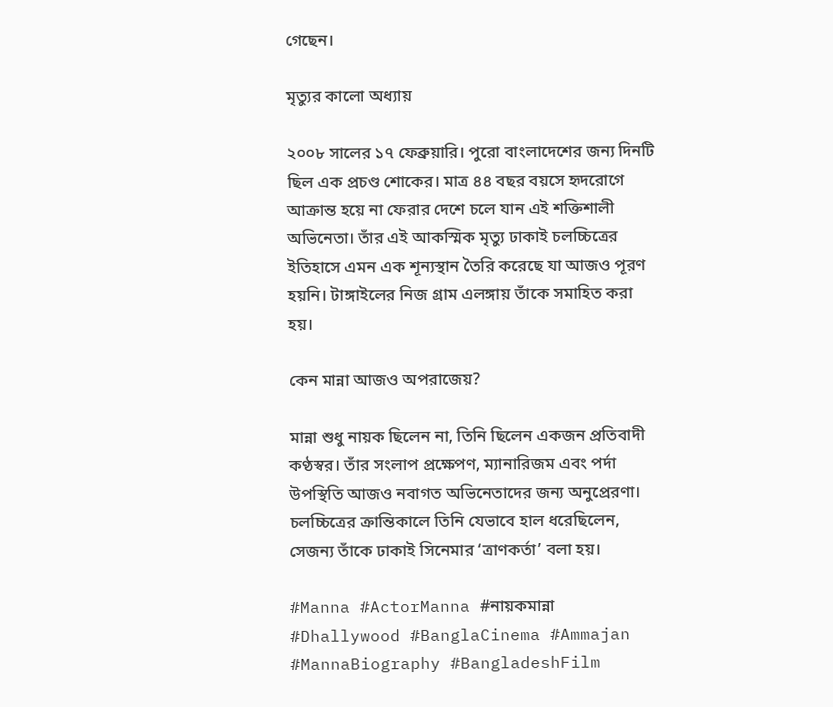গেছেন।

মৃত্যুর কালো অধ্যায়

২০০৮ সালের ১৭ ফেব্রুয়ারি। পুরো বাংলাদেশের জন্য দিনটি ছিল এক প্রচণ্ড শোকের। মাত্র ৪৪ বছর বয়সে হৃদরোগে আক্রান্ত হয়ে না ফেরার দেশে চলে যান এই শক্তিশালী অভিনেতা। তাঁর এই আকস্মিক মৃত্যু ঢাকাই চলচ্চিত্রের ইতিহাসে এমন এক শূন্যস্থান তৈরি করেছে যা আজও পূরণ হয়নি। টাঙ্গাইলের নিজ গ্রাম এলঙ্গায় তাঁকে সমাহিত করা হয়।

কেন মান্না আজও অপরাজেয়?

মান্না শুধু নায়ক ছিলেন না, তিনি ছিলেন একজন প্রতিবাদী কণ্ঠস্বর। তাঁর সংলাপ প্রক্ষেপণ, ম্যানারিজম এবং পর্দা উপস্থিতি আজও নবাগত অভিনেতাদের জন্য অনুপ্রেরণা। চলচ্চিত্রের ক্রান্তিকালে তিনি যেভাবে হাল ধরেছিলেন, সেজন্য তাঁকে ঢাকাই সিনেমার ‘ত্রাণকর্তা’ বলা হয়।

#Manna #ActorManna #নায়কমান্না #Dhallywood #BanglaCinema #Ammajan #MannaBiography #BangladeshFilm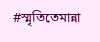#স্মৃতিতেমান্না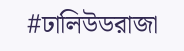#ঢালিউডরাজা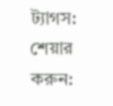ট্যাগস:
শেয়ার করুন: